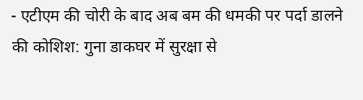- एटीएम की चोरी के बाद अब बम की धमकी पर पर्दा डालने की कोशिश: गुना डाकघर में सुरक्षा से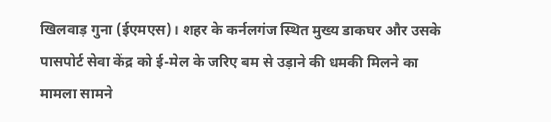खिलवाड़ गुना (ईएमएस)। शहर के कर्नलगंज स्थित मुख्य डाकघर और उसके पासपोर्ट सेवा केंद्र को ई-मेल के जरिए बम से उड़ाने की धमकी मिलने का मामला सामने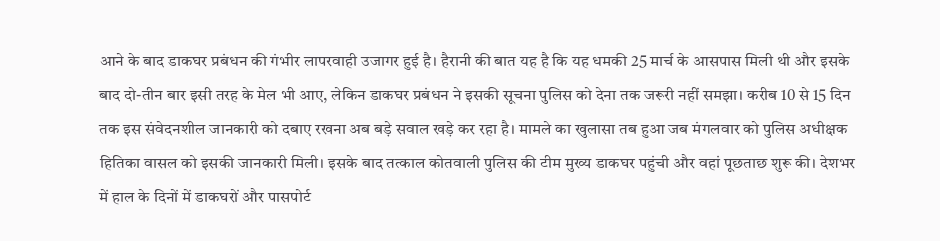आने के बाद डाकघर प्रबंधन की गंभीर लापरवाही उजागर हुई है। हैरानी की बात यह है कि यह धमकी 25 मार्च के आसपास मिली थी और इसके बाद दो-तीन बार इसी तरह के मेल भी आए, लेकिन डाकघर प्रबंधन ने इसकी सूचना पुलिस को देना तक जरूरी नहीं समझा। करीब 10 से 15 दिन तक इस संवेदनशील जानकारी को दबाए रखना अब बड़े सवाल खड़े कर रहा है। मामले का खुलासा तब हुआ जब मंगलवार को पुलिस अधीक्षक हितिका वासल को इसकी जानकारी मिली। इसके बाद तत्काल कोतवाली पुलिस की टीम मुख्य डाकघर पहुंची और वहां पूछताछ शुरू की। देशभर में हाल के दिनों में डाकघरों और पासपोर्ट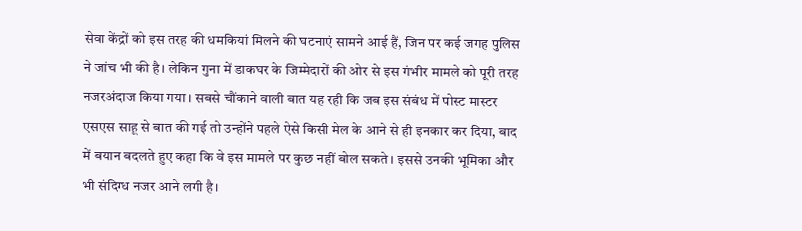सेवा केंद्रों को इस तरह की धमकियां मिलने की घटनाएं सामने आई हैं, जिन पर कई जगह पुलिस ने जांच भी की है। लेकिन गुना में डाकघर के जिम्मेदारों की ओर से इस गंभीर मामले को पूरी तरह नजरअंदाज किया गया। सबसे चौंकाने वाली बात यह रही कि जब इस संबंध में पोस्ट मास्टर एसएस साहू से बात की गई तो उन्होंने पहले ऐसे किसी मेल के आने से ही इनकार कर दिया, बाद में बयान बदलते हुए कहा कि वे इस मामले पर कुछ नहीं बोल सकते। इससे उनकी भूमिका और भी संदिग्ध नजर आने लगी है।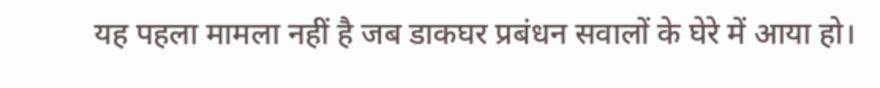यह पहला मामला नहीं है जब डाकघर प्रबंधन सवालों के घेरे में आया हो।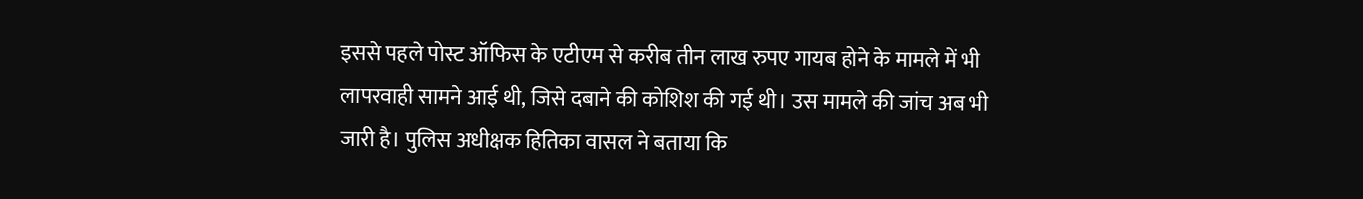इससे पहले पोस्ट ऑफिस के एटीएम से करीब तीन लाख रुपए गायब होने के मामले में भी लापरवाही सामने आई थी, जिसे दबाने की कोशिश की गई थी। उस मामले की जांच अब भी जारी है। पुलिस अधीक्षक हितिका वासल ने बताया कि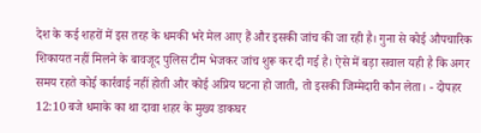देश के कई शहरों में इस तरह के धमकी भरे मेल आए हैं और इसकी जांच की जा रही है। गुना से कोई औपचारिक शिकायत नहीं मिलने के बावजूद पुलिस टीम भेजकर जांच शुरू कर दी गई है। ऐसे में बड़ा सवाल यही है कि अगर समय रहते कोई कार्रवाई नहीं होती और कोई अप्रिय घटना हो जाती, तो इसकी जिम्मेदारी कौन लेता। - दोपहर 12:10 बजे धमाके का था दावा शहर के मुख्य डाकघर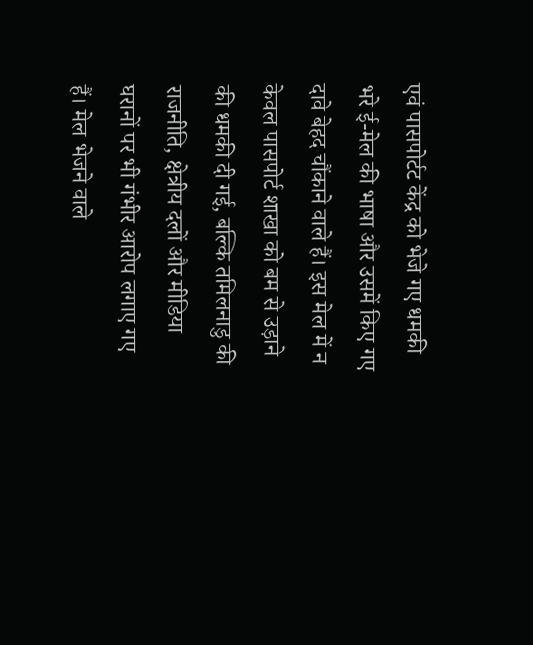एवं पासपोर्टट केंद्र को भेजे गए धमकी भरे ई-मेल की भाषा और उसमें किए गए दावे बेहद चौंकाने वाले हैं। इस मेल में न केवल पासपोर्ट शाखा को बम से उड़ाने की धमकी दी गई, बल्कि तमिलनाडु की राजनीति, क्षेत्रीय दलों और मीडिया घरानों पर भी गंभीर आरोप लगाए गए हैं। मेल भेजने वाले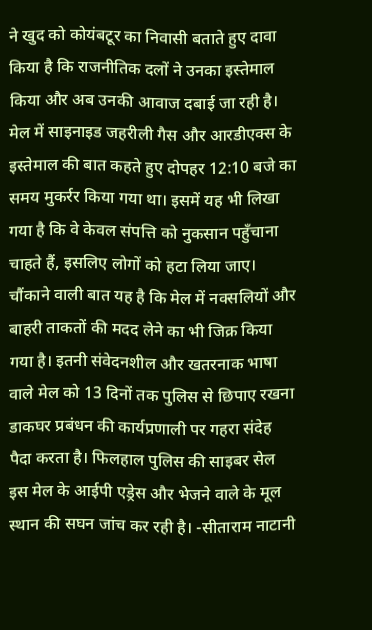ने खुद को कोयंबटूर का निवासी बताते हुए दावा किया है कि राजनीतिक दलों ने उनका इस्तेमाल किया और अब उनकी आवाज दबाई जा रही है। मेल में साइनाइड जहरीली गैस और आरडीएक्स के इस्तेमाल की बात कहते हुए दोपहर 12:10 बजे का समय मुकर्रर किया गया था। इसमें यह भी लिखा गया है कि वे केवल संपत्ति को नुकसान पहुँचाना चाहते हैं, इसलिए लोगों को हटा लिया जाए। चौंकाने वाली बात यह है कि मेल में नक्सलियों और बाहरी ताकतों की मदद लेने का भी जिक्र किया गया है। इतनी संवेदनशील और खतरनाक भाषा वाले मेल को 13 दिनों तक पुलिस से छिपाए रखना डाकघर प्रबंधन की कार्यप्रणाली पर गहरा संदेह पैदा करता है। फिलहाल पुलिस की साइबर सेल इस मेल के आईपी एड्रेस और भेजने वाले के मूल स्थान की सघन जांच कर रही है। -सीताराम नाटानी